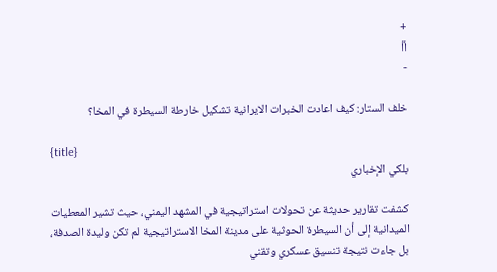+
أأ
-

خلف الستار: كيف اعادت الخبرات الايرانية تشكيل خارطة السيطرة في المخا؟

{title}
بلكي الإخباري

كشفت تقارير حديثة عن تحولات استراتيجية في المشهد اليمني، حيث تشير المعطيات الميدانية إلى أن السيطرة الحوثية على مدينة المخا الاستراتيجية لم تكن وليدة الصدفة، بل جاءت نتيجة تنسيق عسكري وتقني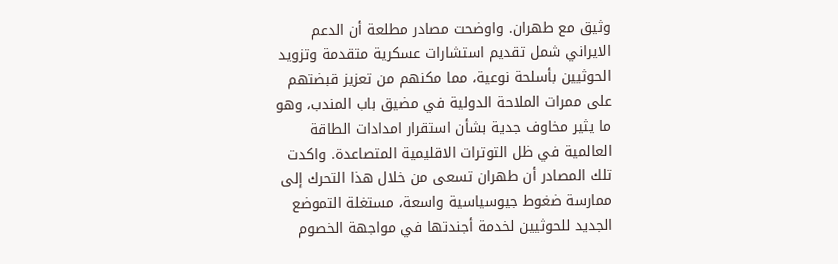وثيق مع طهران. واوضحت مصادر مطلعة أن الدعم الايراني شمل تقديم استشارات عسكرية متقدمة وتزويد الحوثيين بأسلحة نوعية، مما مكنهم من تعزيز قبضتهم على ممرات الملاحة الدولية في مضيق باب المندب، وهو ما يثير مخاوف جدية بشأن استقرار امدادات الطاقة العالمية في ظل التوترات الاقليمية المتصاعدة. واكدت تلك المصادر أن طهران تسعى من خلال هذا التحرك إلى ممارسة ضغوط جيوسياسية واسعة، مستغلة التموضع الجديد للحوثيين لخدمة أجندتها في مواجهة الخصوم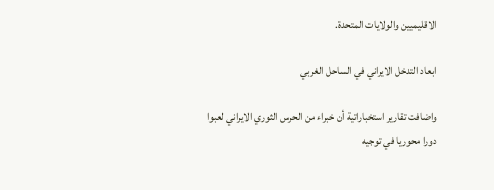الاقليميين والولايات المتحدة.

ابعاد التدخل الايراني في الساحل الغربي

واضافت تقارير استخباراتية أن خبراء من الحرس الثوري الايراني لعبوا دورا محوريا في توجيه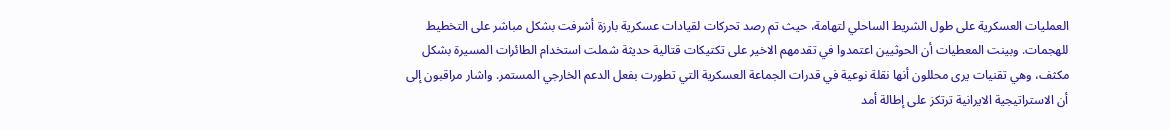العمليات العسكرية على طول الشريط الساحلي لتهامة، حيث تم رصد تحركات لقيادات عسكرية بارزة أشرفت بشكل مباشر على التخطيط للهجمات. وبينت المعطيات أن الحوثيين اعتمدوا في تقدمهم الاخير على تكتيكات قتالية حديثة شملت استخدام الطائرات المسيرة بشكل مكثف، وهي تقنيات يرى محللون أنها نقلة نوعية في قدرات الجماعة العسكرية التي تطورت بفعل الدعم الخارجي المستمر. واشار مراقبون إلى أن الاستراتيجية الايرانية ترتكز على إطالة أمد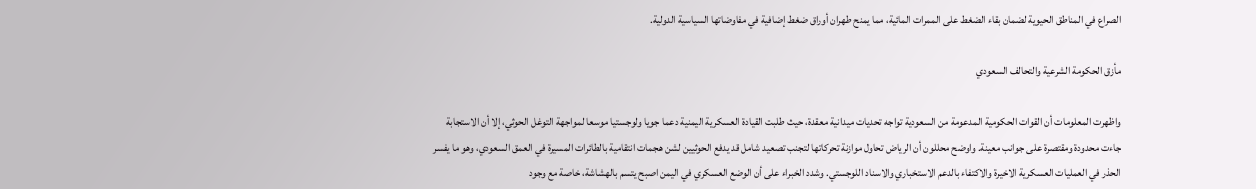الصراع في المناطق الحيوية لضمان بقاء الضغط على الممرات المائية، مما يمنح طهران أوراق ضغط إضافية في مفاوضاتها السياسية الدولية.

مأزق الحكومة الشرعية والتحالف السعودي

واظهرت المعلومات أن القوات الحكومية المدعومة من السعودية تواجه تحديات ميدانية معقدة، حيث طلبت القيادة العسكرية اليمنية دعما جويا ولوجستيا موسعا لمواجهة التوغل الحوثي، إلا أن الاستجابة جاءت محدودة ومقتصرة على جوانب معينة. واوضح محللون أن الرياض تحاول موازنة تحركاتها لتجنب تصعيد شامل قد يدفع الحوثيين لشن هجمات انتقامية بالطائرات المسيرة في العمق السعودي، وهو ما يفسر الحذر في العمليات العسكرية الاخيرة والاكتفاء بالدعم الاستخباري والاسناد اللوجستي. وشدد الخبراء على أن الوضع العسكري في اليمن اصبح يتسم بالهشاشة، خاصة مع وجود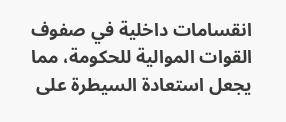انقسامات داخلية في صفوف القوات الموالية للحكومة، مما يجعل استعادة السيطرة على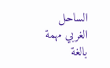الساحل الغربي مهمة بالغة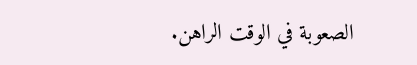الصعوبة في الوقت الراهن.